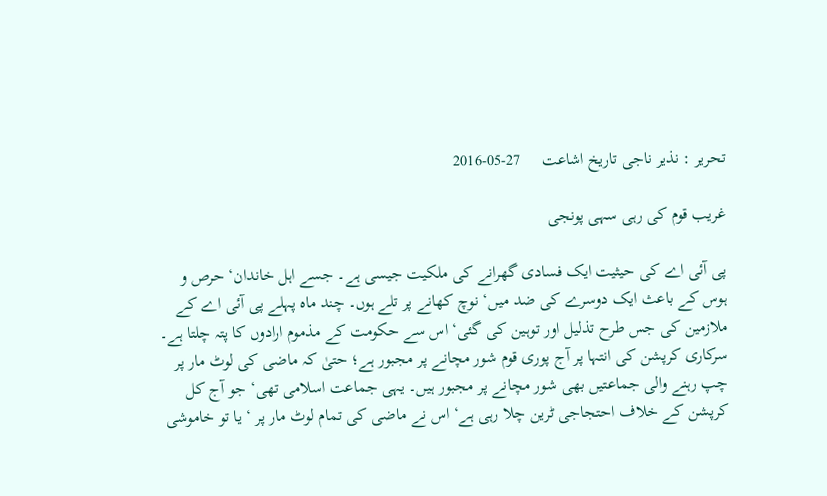تحریر : نذیر ناجی تاریخ اشاعت     27-05-2016

غریب قوم کی رہی سہی پونجی

پی آئی اے کی حیثیت ایک فسادی گھرانے کی ملکیت جیسی ہے۔ جسے اہل خاندان‘ حرص و ہوس کے باعث ایک دوسرے کی ضد میں‘ نوچ کھانے پر تلے ہوں۔ چند ماہ پہلے پی آئی اے کے ملازمین کی جس طرح تذلیل اور توہین کی گئی‘ اس سے حکومت کے مذموم ارادوں کا پتہ چلتا ہے۔ سرکاری کرپشن کی انتہا پر آج پوری قوم شور مچانے پر مجبور ہے؛ حتیٰ کہ ماضی کی لوٹ مار پر چپ رہنے والی جماعتیں بھی شور مچانے پر مجبور ہیں۔ یہی جماعت اسلامی تھی‘ جو آج کل کرپشن کے خلاف احتجاجی ٹرین چلا رہی ہے‘ اس نے ماضی کی تمام لوٹ مار پر ‘ یا تو خاموشی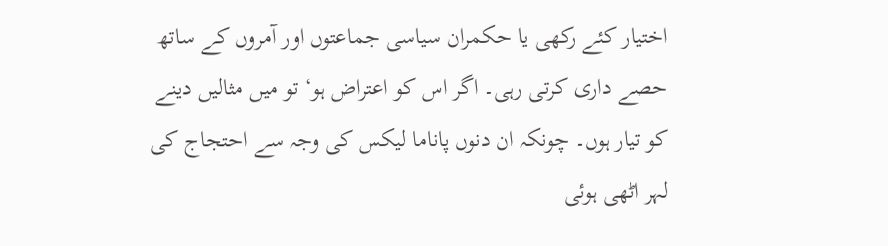اختیار کئے رکھی یا حکمران سیاسی جماعتوں اور آمروں کے ساتھ حصے داری کرتی رہی۔ اگر اس کو اعتراض ہو‘ تو میں مثالیں دینے کو تیار ہوں۔ چونکہ ان دنوں پاناما لیکس کی وجہ سے احتجاج کی لہر اٹھی ہوئی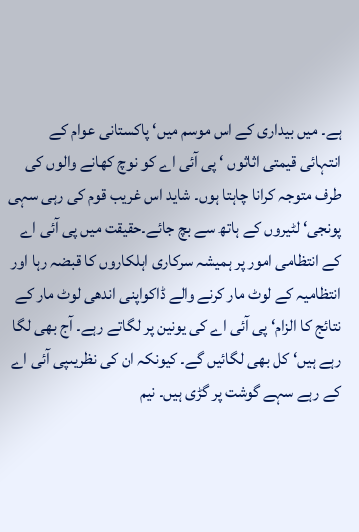ہے۔ میں بیداری کے اس موسم میں‘ پاکستانی عوام کے انتہائی قیمتی اثاثوں ‘ پی آئی اے کو نوچ کھانے والوں کی طرف متوجہ کرانا چاہتا ہوں۔ شاید اس غریب قوم کی رہی سہی پونجی‘ لٹیروں کے ہاتھ سے بچ جائے۔حقیقت میں پی آئی اے کے انتظامی امور پر ہمیشہ سرکاری اہلکاروں کا قبضہ رہا اور انتظامیہ کے لوٹ مار کرنے والے ڈاکواپنی اندھی لوٹ مار کے نتائج کا الزام‘ پی آئی اے کی یونین پر لگاتے رہے۔ آج بھی لگا رہے ہیں‘ کل بھی لگائیں گے۔ کیونکہ ان کی نظریںپی آئی اے کے رہے سہے گوشت پر گڑی ہیں۔ نیم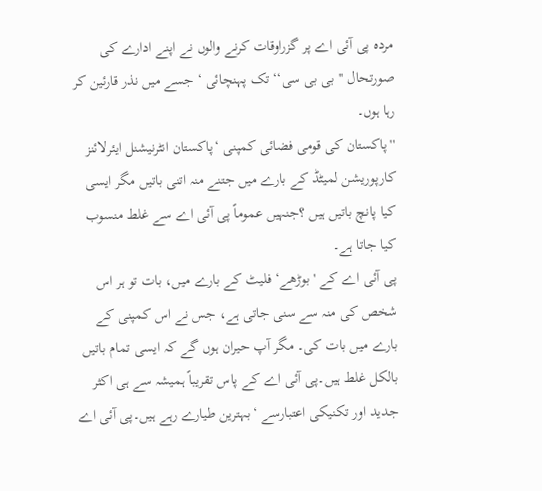مردہ پی آئی اے پر گزراوقات کرنے والوں نے اپنے ادارے کی صورتحال ''بی بی سی‘‘ تک پہنچائی ‘ جسے میں نذر قارئین کر رہا ہوں۔
''پاکستان کی قومی فضائی کمپنی ‘پاکستان انٹرنیشنل ایئرلائنز کارپوریشن لمیٹڈ کے بارے میں جتنے منہ اتنی باتیں مگر ایسی کیا پانچ باتیں ہیں ؟جنہیں عموماً پی آئی اے سے غلط منسوب کیا جاتا ہے۔
پی آئی اے کے 'بوڑھے‘ فلیٹ کے بارے میں، بات تو ہر اس شخص کی منہ سے سنی جاتی ہے، جس نے اس کمپنی کے بارے میں بات کی۔ مگر آپ حیران ہوں گے کہ ایسی تمام باتیں بالکل غلط ہیں۔پی آئی اے کے پاس تقریباً ہمیشہ سے ہی اکثر جدید اور تکنیکی اعتبارسے ‘بہترین طیارے رہے ہیں۔پی آئی اے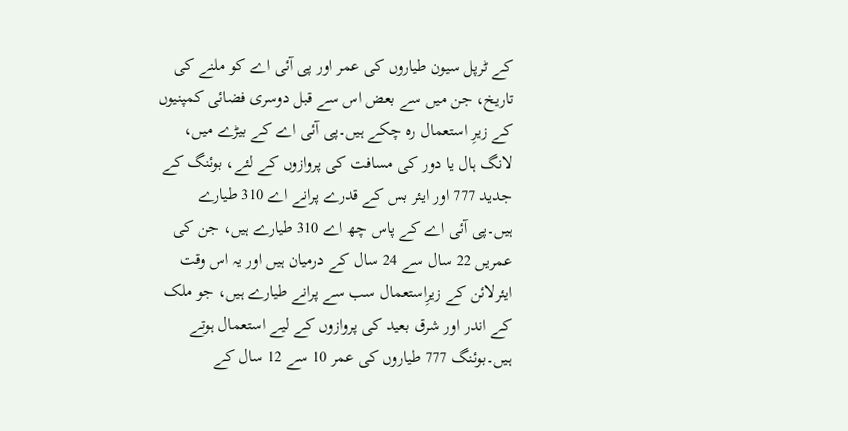کے ٹرپل سیون طیاروں کی عمر اور پی آئی اے کو ملنے کی تاریخ، جن میں سے بعض اس سے قبل دوسری فضائی کمپنیوں کے زیرِ استعمال رہ چکے ہیں۔پی آئی اے کے بیڑے میں، لانگ ہال یا دور کی مسافت کی پروازوں کے لئے، بوئنگ کے جدید 777 اور ایئر بس کے قدرے پرانے اے 310 طیارے ہیں۔پی آئی اے کے پاس چھ اے 310 طیارے ہیں، جن کی عمریں 22 سال سے 24 سال کے درمیان ہیں اور یہ اس وقت ایئرلائن کے زیرِاستعمال سب سے پرانے طیارے ہیں، جو ملک کے اندر اور شرق بعید کی پروازوں کے لیے استعمال ہوتے ہیں۔بوئنگ 777 طیاروں کی عمر 10 سے 12 سال کے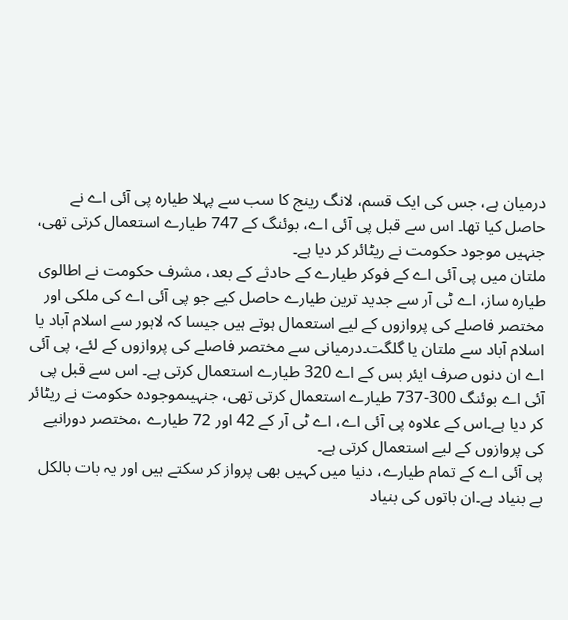درمیان ہے، جس کی ایک قسم، لانگ رینج کا سب سے پہلا طیارہ پی آئی اے نے حاصل کیا تھا۔ اس سے قبل پی آئی اے، بوئنگ کے 747 طیارے استعمال کرتی تھی، جنہیں موجود حکومت نے ریٹائر کر دیا ہے۔
ملتان میں پی آئی اے کے فوکر طیارے کے حادثے کے بعد، مشرف حکومت نے اطالوی طیارہ ساز، اے ٹی آر سے جدید ترین طیارے حاصل کیے جو پی آئی اے کی ملکی اور مختصر فاصلے کی پروازوں کے لیے استعمال ہوتے ہیں جیسا کہ لاہور سے اسلام آباد یا اسلام آباد سے ملتان یا گلگت۔درمیانی سے مختصر فاصلے کی پروازوں کے لئے، پی آئی اے ان دنوں صرف ایئر بس کے اے 320 طیارے استعمال کرتی ہے۔ اس سے قبل پی آئی اے بوئنگ 300-737 طیارے استعمال کرتی تھی، جنہیںموجودہ حکومت نے ریٹائر کر دیا ہے۔اس کے علاوہ پی آئی اے، اے ٹی آر کے 42 اور 72 طیارے ،مختصر دورانیے کی پروازوں کے لیے استعمال کرتی ہے۔
پی آئی اے کے تمام طیارے، دنیا میں کہیں بھی پرواز کر سکتے ہیں اور یہ بات بالکل بے بنیاد ہے۔ان باتوں کی بنیاد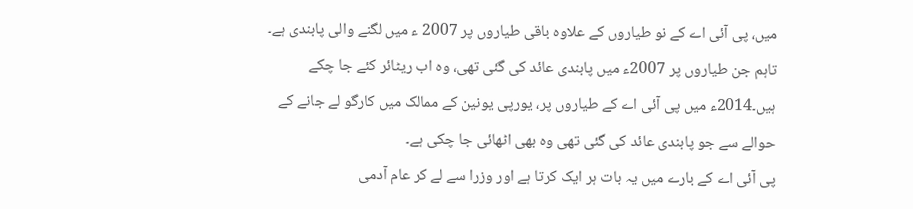میں، پی آئی اے کے نو طیاروں کے علاوہ باقی طیاروں پر 2007 ء میں لگنے والی پابندی ہے۔ تاہم جن طیاروں پر 2007ء میں پابندی عائد کی گئی تھی، وہ اب ریٹائر کئے جا چکے ہیں۔2014ء میں پی آئی اے کے طیاروں پر، یورپی یونین کے ممالک میں کارگو لے جانے کے حوالے سے جو پابندی عائد کی گئی تھی وہ بھی اٹھائی جا چکی ہے۔
پی آئی اے کے بارے میں یہ بات ہر ایک کرتا ہے اور وزرا سے لے کر عام آدمی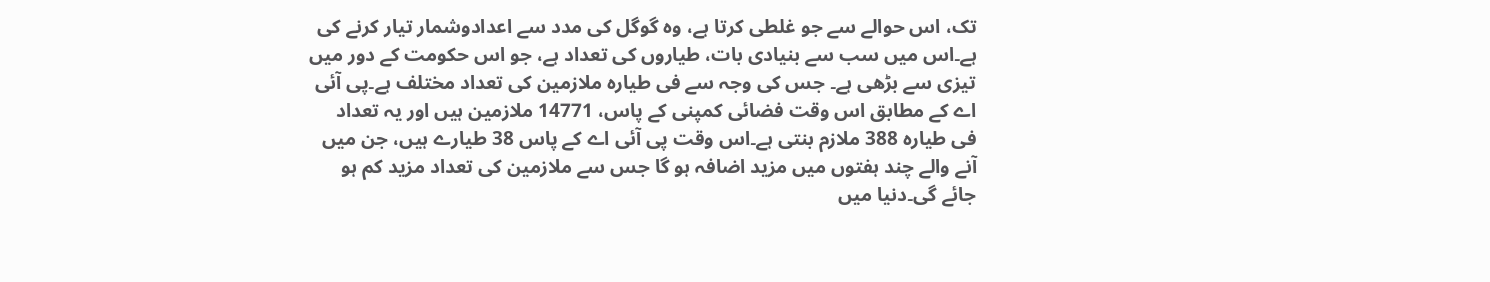تک، اس حوالے سے جو غلطی کرتا ہے، وہ گوگل کی مدد سے اعدادوشمار تیار کرنے کی ہے۔اس میں سب سے بنیادی بات، طیاروں کی تعداد ہے، جو اس حکومت کے دور میں تیزی سے بڑھی ہے۔ جس کی وجہ سے فی طیارہ ملازمین کی تعداد مختلف ہے۔پی آئی اے کے مطابق اس وقت فضائی کمپنی کے پاس، 14771 ملازمین ہیں اور یہ تعداد فی طیارہ 388 ملازم بنتی ہے۔اس وقت پی آئی اے کے پاس 38 طیارے ہیں، جن میں آنے والے چند ہفتوں میں مزید اضافہ ہو گا جس سے ملازمین کی تعداد مزید کم ہو جائے گی۔دنیا میں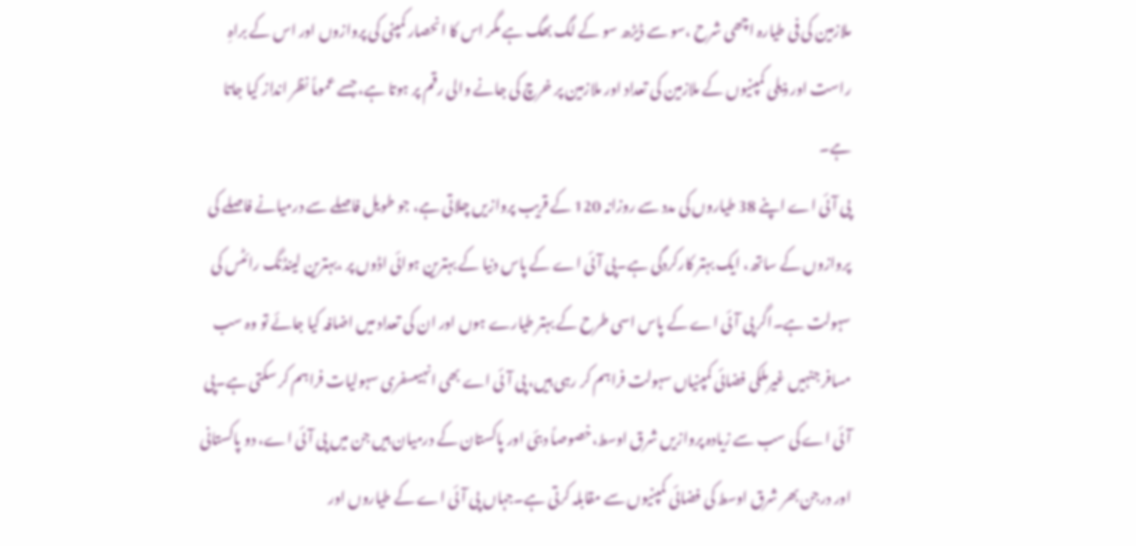ملازمین کی فی طیارہ اچھی شرح ،سو سے ڈیڑھ سو کے لگ بھگ ہے مگر اس کا انحصار کمپنی کی پروازوں اور اس کے براہِ راست اور ذیلی کمپنیوں کے ملازمین کی تعداد اور ملازمین پر خرچ کی جانے والی رقم پر ہوتا ہے، جسے عموماً نظر انداز کیا جاتا ہے۔
پی آئی اے اپنے 38 طیاروں کی مدد سے روزانہ 120 کے قریب پروازیں چلاتی ہے، جو طویل فاصلے سے درمیانے فاصلے کی پروازوں کے ساتھ، ایک بہتر کارکردگی ہے۔پی آئی اے کے پاس دنیا کے بہترین ہوائی اڈوں پر ،بہترین لینڈنگ رائٹس کی سہولت ہے۔اگر پی آئی اے کے پاس اسی طرح کے بہتر طیارے ہوں اور ان کی تعداد میں اضافہ کیا جائے تو وہ سب مسافر جنہیں غیرملکی فضائی کمپنیاں سہولت فراہم کر رہی ہیں، پی آئی اے بھی انہیںسفری سہولیات فراہم کر سکتی ہے۔پی آئی اے کی سب سے زیادہ پروازیں شرق اوسط،خصوصاً دبئی اور پاکستان کے درمیان ہیں جن میں پی آئی اے، دو پاکستانی اور درجن بھر شرق اوسط کی فضائی کمپنیوں سے مقابلہ کرتی ہے۔جہاں پی آئی اے کے طیاروں اور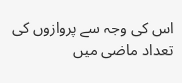اس کی وجہ سے پروازوں کی تعداد ماضی میں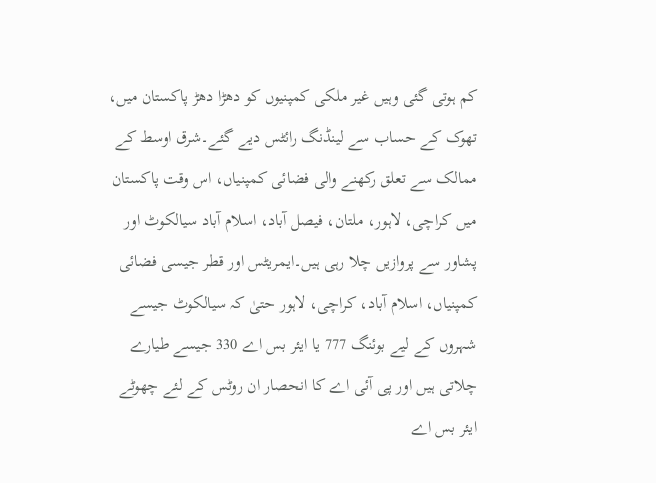کم ہوتی گئی وہیں غیر ملکی کمپنیوں کو دھڑا دھڑ پاکستان میں، تھوک کے حساب سے لینڈنگ رائٹس دیے گئے۔شرق اوسط کے ممالک سے تعلق رکھنے والی فضائی کمپنیاں، اس وقت پاکستان میں کراچی، لاہور، ملتان، فیصل آباد، اسلام آباد سیالکوٹ اور پشاور سے پروازیں چلا رہی ہیں۔ایمریٹس اور قطر جیسی فضائی کمپنیاں، اسلام آباد، کراچی، لاہور حتیٰ کہ سیالکوٹ جیسے شہروں کے لیے بوئنگ 777 یا ایئر بس اے 330 جیسے طیارے چلاتی ہیں اور پی آئی اے کا انحصار ان روٹس کے لئے چھوٹے ایئر بس اے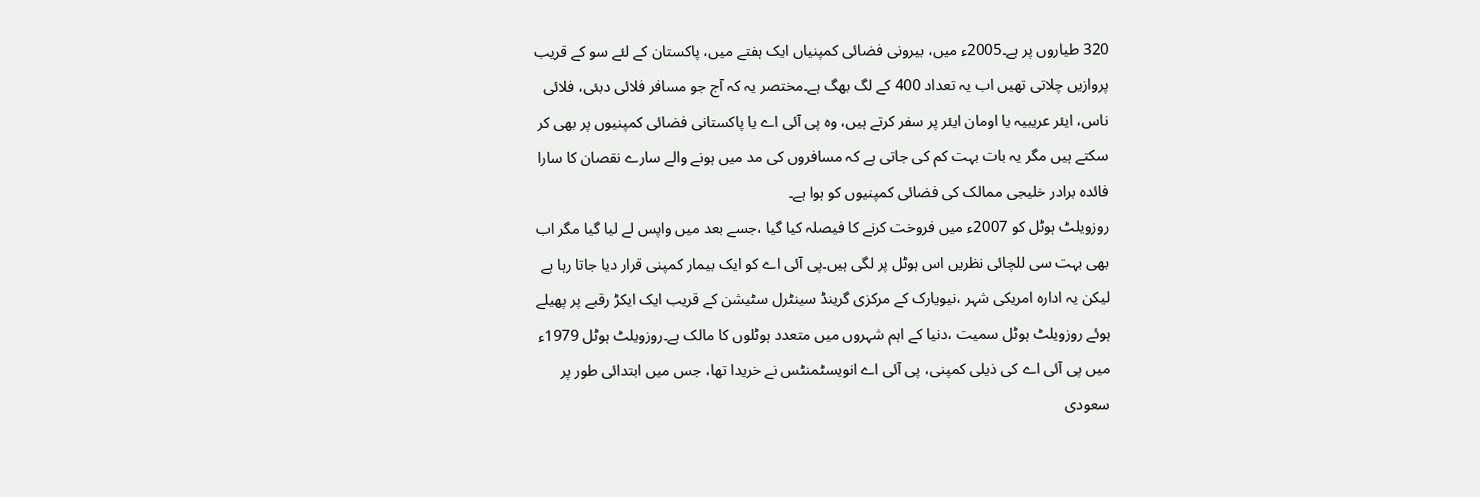320 طیاروں پر ہے۔2005ء میں، بیرونی فضائی کمپنیاں ایک ہفتے میں، پاکستان کے لئے سو کے قریب پروازیں چلاتی تھیں اب یہ تعداد 400 کے لگ بھگ ہے۔مختصر یہ کہ آج جو مسافر فلائی دبئی، فلائی ناس، ایئر عریبیہ یا اومان ایئر پر سفر کرتے ہیں، وہ پی آئی اے یا پاکستانی فضائی کمپنیوں پر بھی کر سکتے ہیں مگر یہ بات بہت کم کی جاتی ہے کہ مسافروں کی مد میں ہونے والے سارے نقصان کا سارا فائدہ برادر خلیجی ممالک کی فضائی کمپنیوں کو ہوا ہے۔
روزویلٹ ہوٹل کو 2007ء میں فروخت کرنے کا فیصلہ کیا گیا ،جسے بعد میں واپس لے لیا گیا مگر اب بھی بہت سی للچائی نظریں اس ہوٹل پر لگی ہیں۔پی آئی اے کو ایک بیمار کمپنی قرار دیا جاتا رہا ہے لیکن یہ ادارہ امریکی شہر ،نیویارک کے مرکزی گرینڈ سینٹرل سٹیشن کے قریب ایک ایکڑ رقبے پر پھیلے ہوئے روزویلٹ ہوٹل سمیت ،دنیا کے اہم شہروں میں متعدد ہوٹلوں کا مالک ہے۔روزویلٹ ہوٹل 1979ء میں پی آئی اے کی ذیلی کمپنی، پی آئی اے انویسٹمنٹس نے خریدا تھا، جس میں ابتدائی طور پر سعودی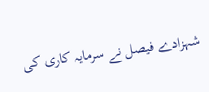شہزادے فیصل نے سرمایہ کاری کی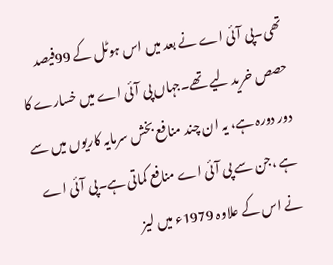تھی۔پی آئی اے نے بعد میں اس ہوٹل کے 99فیصد حصص خرید لیے تھے۔جہاں پی آئی اے میں خسارے کا دور دورہ ہے، یہ ان چند منافع بخش سرمایہ کاریوں میں سے ہے ،جن سے پی آئی اے منافع کماتی ہے۔پی آئی اے نے اس کے علاوہ 1979ء میں لیز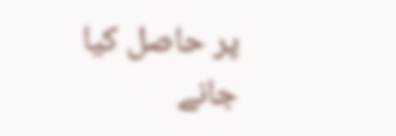پر حاصل کیا جانے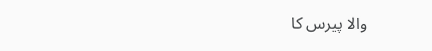والا پیرس کا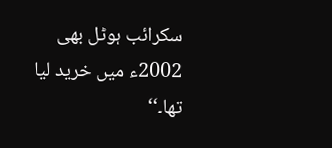سکرائب ہوٹل بھی 2002ء میں خرید لیا تھا۔‘‘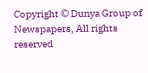Copyright © Dunya Group of Newspapers, All rights reserved